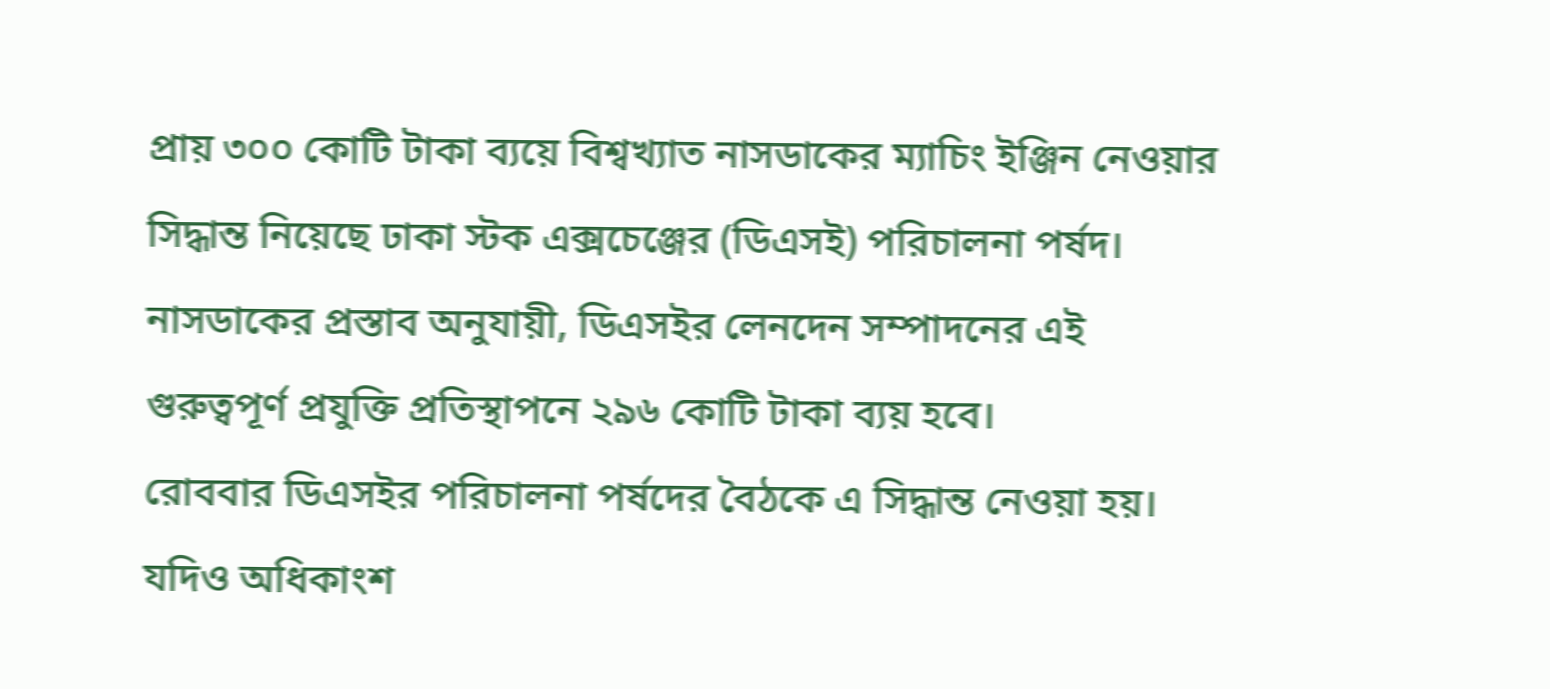প্রায় ৩০০ কোটি টাকা ব্যয়ে বিশ্বখ্যাত নাসডাকের ম্যাচিং ইঞ্জিন নেওয়ার সিদ্ধান্ত নিয়েছে ঢাকা স্টক এক্সচেঞ্জের (ডিএসই) পরিচালনা পর্ষদ। নাসডাকের প্রস্তাব অনুযায়ী, ডিএসইর লেনদেন সম্পাদনের এই গুরুত্বপূর্ণ প্রযুক্তি প্রতিস্থাপনে ২৯৬ কোটি টাকা ব্যয় হবে।
রোববার ডিএসইর পরিচালনা পর্ষদের বৈঠকে এ সিদ্ধান্ত নেওয়া হয়। যদিও অধিকাংশ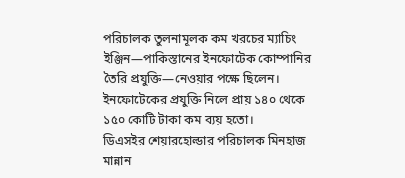পরিচালক তুলনামূলক কম খরচের ম্যাচিং ইঞ্জিন—পাকিস্তানের ইনফোটেক কোম্পানির তৈরি প্রযুক্তি—নেওয়ার পক্ষে ছিলেন। ইনফোটেকের প্রযুক্তি নিলে প্রায় ১৪০ থেকে ১৫০ কোটি টাকা কম ব্যয় হতো।
ডিএসইর শেয়ারহোল্ডার পরিচালক মিনহাজ মান্নান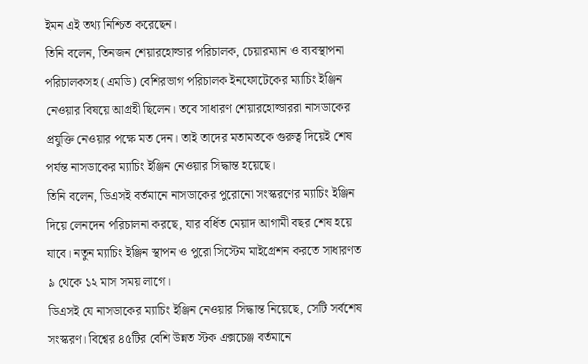ইমন এই তথ্য নিশ্চিত করেছেন।
তিনি বলেন, তিনজন শেয়ারহোল্ডার পরিচালক, চেয়ারম্যান ও ব্যবস্থাপনা পরিচালকসহ (এমডি) বেশিরভাগ পরিচালক ইনফোটেকের ম্যাচিং ইঞ্জিন নেওয়ার বিষয়ে আগ্রহী ছিলেন। তবে সাধারণ শেয়ারহোল্ডাররা নাসডাকের প্রযুক্তি নেওয়ার পক্ষে মত দেন। তাই তাদের মতামতকে গুরুত্ব দিয়েই শেষ পর্যন্ত নাসডাকের ম্যাচিং ইঞ্জিন নেওয়ার সিদ্ধান্ত হয়েছে।
তিনি বলেন, ডিএসই বর্তমানে নাসডাকের পুরোনো সংস্করণের ম্যাচিং ইঞ্জিন দিয়ে লেনদেন পরিচালনা করছে, যার বর্ধিত মেয়াদ আগামী বছর শেষ হয়ে যাবে। নতুন ম্যাচিং ইঞ্জিন স্থাপন ও পুরো সিস্টেম মাইগ্রেশন করতে সাধারণত ৯ থেকে ১২ মাস সময় লাগে।
ডিএসই যে নাসডাকের ম্যাচিং ইঞ্জিন নেওয়ার সিদ্ধান্ত নিয়েছে, সেটি সর্বশেষ সংস্করণ। বিশ্বের ৪৫টির বেশি উন্নত স্টক এক্সচেঞ্জ বর্তমানে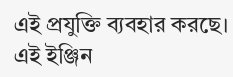এই প্রযুক্তি ব্যবহার করছে। এই ইঞ্জিন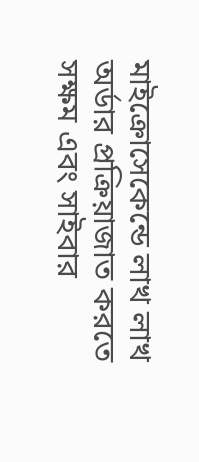মাইক্রোসেকেন্ডে লাখ লাখ অর্ডার প্রক্রিয়াজাত করতে সক্ষম এবং সাইবার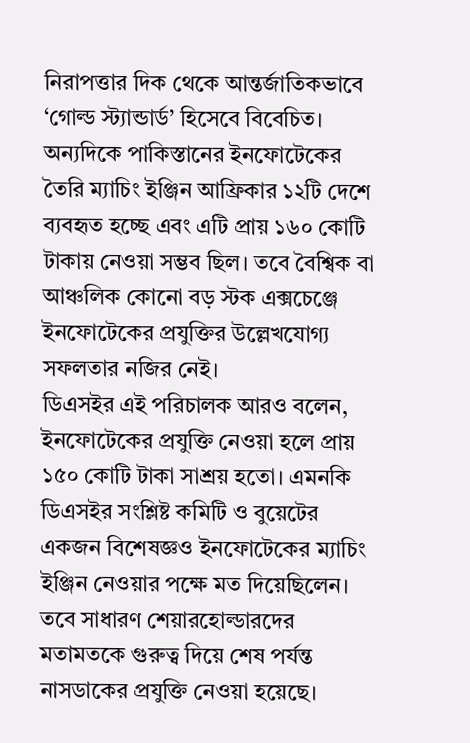নিরাপত্তার দিক থেকে আন্তর্জাতিকভাবে ‘গোল্ড স্ট্যান্ডার্ড’ হিসেবে বিবেচিত।
অন্যদিকে পাকিস্তানের ইনফোটেকের তৈরি ম্যাচিং ইঞ্জিন আফ্রিকার ১২টি দেশে ব্যবহৃত হচ্ছে এবং এটি প্রায় ১৬০ কোটি টাকায় নেওয়া সম্ভব ছিল। তবে বৈশ্বিক বা আঞ্চলিক কোনো বড় স্টক এক্সচেঞ্জে ইনফোটেকের প্রযুক্তির উল্লেখযোগ্য সফলতার নজির নেই।
ডিএসইর এই পরিচালক আরও বলেন, ইনফোটেকের প্রযুক্তি নেওয়া হলে প্রায় ১৫০ কোটি টাকা সাশ্রয় হতো। এমনকি ডিএসইর সংশ্লিষ্ট কমিটি ও বুয়েটের একজন বিশেষজ্ঞও ইনফোটেকের ম্যাচিং ইঞ্জিন নেওয়ার পক্ষে মত দিয়েছিলেন। তবে সাধারণ শেয়ারহোল্ডারদের মতামতকে গুরুত্ব দিয়ে শেষ পর্যন্ত নাসডাকের প্রযুক্তি নেওয়া হয়েছে।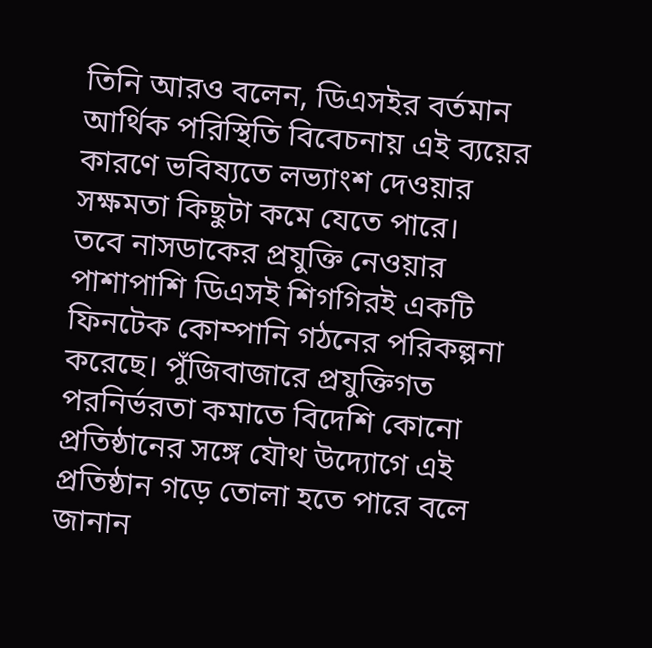তিনি আরও বলেন, ডিএসইর বর্তমান আর্থিক পরিস্থিতি বিবেচনায় এই ব্যয়ের কারণে ভবিষ্যতে লভ্যাংশ দেওয়ার সক্ষমতা কিছুটা কমে যেতে পারে।
তবে নাসডাকের প্রযুক্তি নেওয়ার পাশাপাশি ডিএসই শিগগিরই একটি ফিনটেক কোম্পানি গঠনের পরিকল্পনা করেছে। পুঁজিবাজারে প্রযুক্তিগত পরনির্ভরতা কমাতে বিদেশি কোনো প্রতিষ্ঠানের সঙ্গে যৌথ উদ্যোগে এই প্রতিষ্ঠান গড়ে তোলা হতে পারে বলে জানান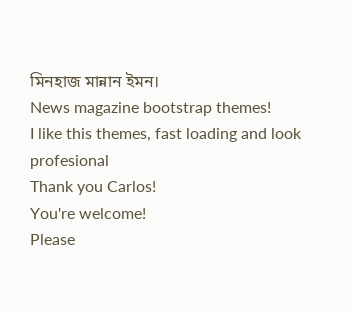মিনহাজ মান্নান ইমন।
News magazine bootstrap themes!
I like this themes, fast loading and look profesional
Thank you Carlos!
You're welcome!
Please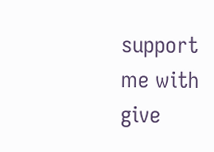support me with give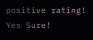positive rating!
Yes Sure!